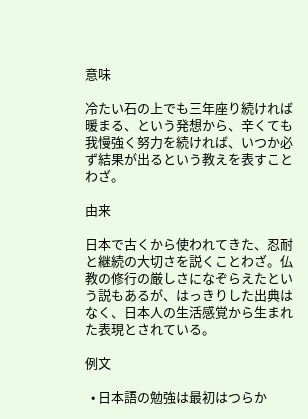意味

冷たい石の上でも三年座り続ければ暖まる、という発想から、辛くても我慢強く努力を続ければ、いつか必ず結果が出るという教えを表すことわざ。

由来

日本で古くから使われてきた、忍耐と継続の大切さを説くことわざ。仏教の修行の厳しさになぞらえたという説もあるが、はっきりした出典はなく、日本人の生活感覚から生まれた表現とされている。

例文

  • 日本語の勉強は最初はつらか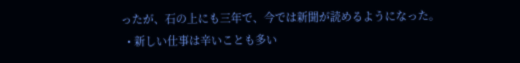ったが、石の上にも三年で、今では新聞が読めるようになった。
  • 新しい仕事は辛いことも多い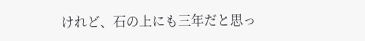けれど、石の上にも三年だと思っ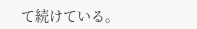て続けている。